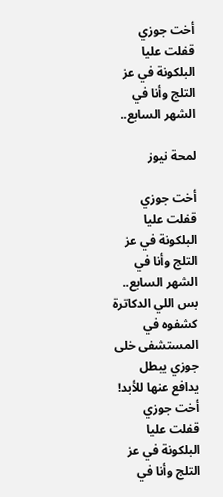أخت جوزي قفلت عليا البلكونة في عز التلج وأنا في الشهر السابع..

لمحة نيوز

أخت جوزي قفلت عليا البلكونة في عز التلج وأنا في الشهر السابع.. بس اللي الدكاترة كشفوه في المستشفى خلى جوزي يبطل يدافع عنها للأبد!
أخت جوزي قفلت عليا البلكونة في عز التلج وأنا في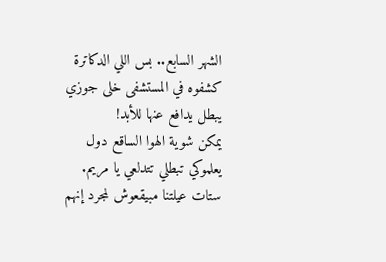الشهر السابع.. بس اللي الدكاترة كشفوه في المستشفى خلى جوزي يبطل يدافع عنها للأبد!
يمكن شوية الهوا الساقع دول يعلموكي تبطلي تتدلعي يا مريم. ستات عيلتنا مبيقعوش لمجرد إنهم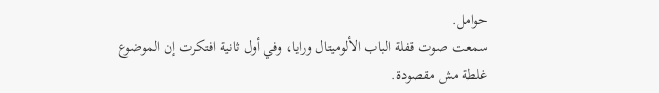حوامل.
سمعت صوت قفلة الباب الألوميتال ورايا، وفي أول ثانية افتكرت إن الموضوع غلطة مش مقصودة.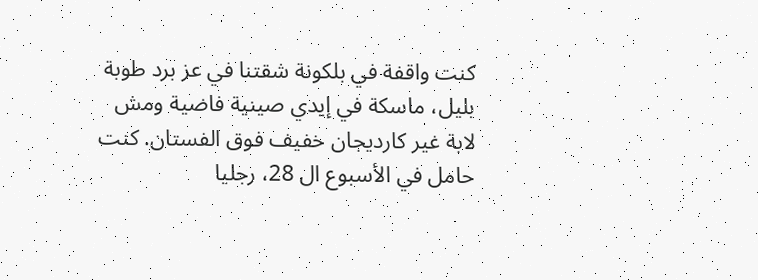كنت واقفة في بلكونة شقتنا في عز برد طوبة بليل، ماسكة في إيدي صينية فاضية ومش لابة غير كارديجان خفيف فوق الفستان. كنت حامل في الأسبوع ال 28، رجليا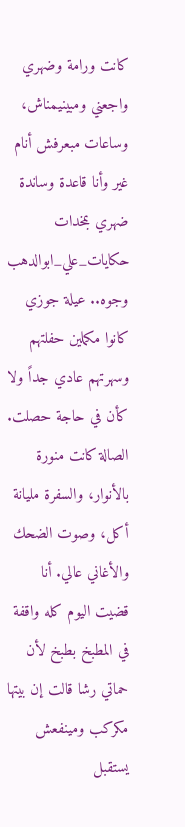كانت ورامة وضهري واجعني ومبينيمناش، وساعات مبعرفش أنام غير وأنا قاعدة وساندة ضهري بمخدات حكايات_علي_ابوالدهب
وجوه.. عيلة جوزي كانوا مكملين حفلتهم وسهرتهم عادي جداً ولا كأن في حاجة حصلت.
الصالة كانت منورة بالأنوار، والسفرة مليانة أكل، وصوت الضحك والأغاني عالي. أنا قضيت اليوم كله واقفة في المطبخ بطبخ لأن حماتي رشا قالت إن بيتها مكركب ومينفعش يستقبل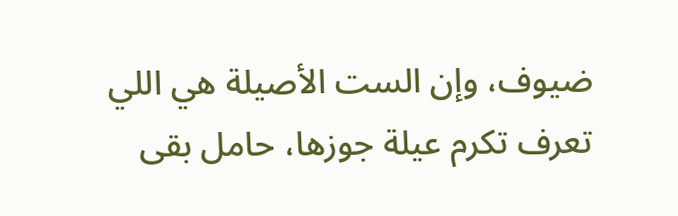ضيوف، وإن الست الأصيلة هي اللي تعرف تكرم عيلة جوزها، حامل بقى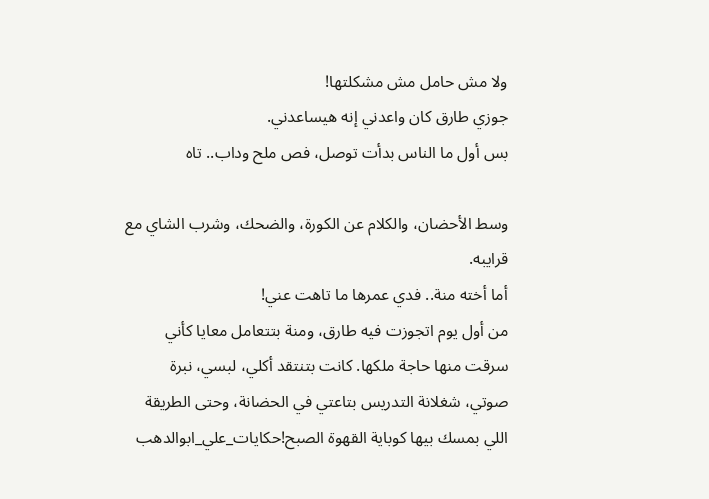ولا مش حامل مش مشكلتها!
جوزي طارق كان واعدني إنه هيساعدني.
بس أول ما الناس بدأت توصل، فص ملح وداب.. تاه

وسط الأحضان، والكلام عن الكورة، والضحك، وشرب الشاي مع قرايبه.
أما أخته منة.. فدي عمرها ما تاهت عني!
من أول يوم اتجوزت فيه طارق، ومنة بتتعامل معايا كأني سرقت منها حاجة ملكها. كانت بتنتقد أكلي، لبسي، نبرة صوتي، شغلانة التدريس بتاعتي في الحضانة، وحتى الطريقة اللي بمسك بيها كوباية القهوة الصبح!حكايات_علي_ابوالدهب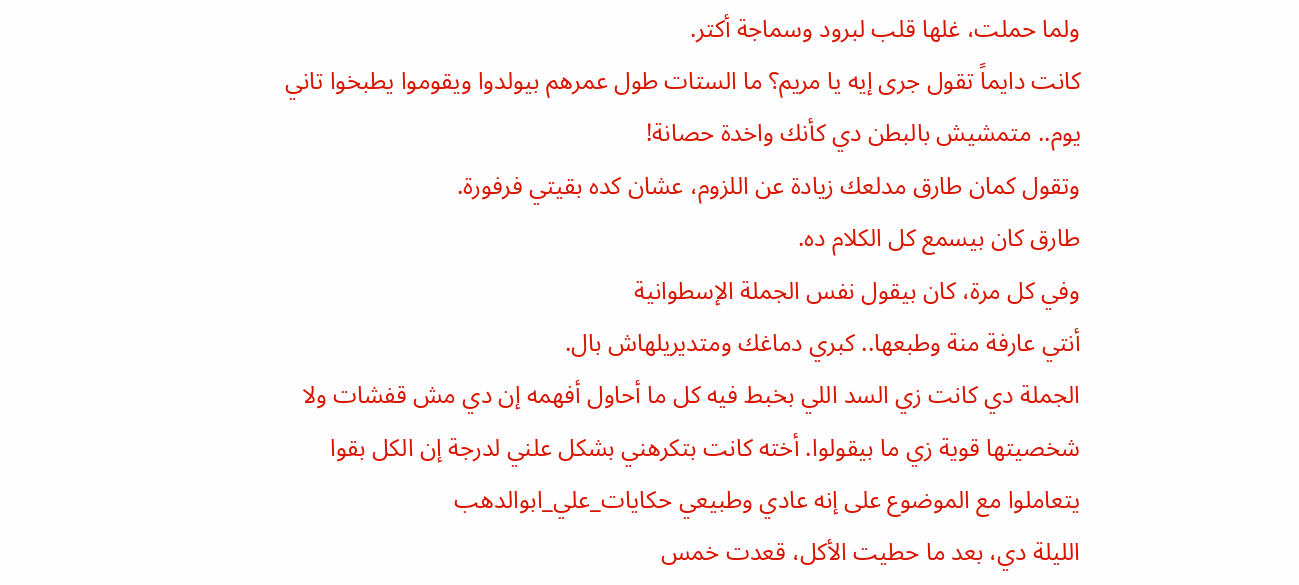ولما حملت، غلها قلب لبرود وسماجة أكتر.
كانت دايماً تقول جرى إيه يا مريم؟ ما الستات طول عمرهم بيولدوا ويقوموا يطبخوا تاني يوم.. متمشيش بالبطن دي كأنك واخدة حصانة!
وتقول كمان طارق مدلعك زيادة عن اللزوم، عشان كده بقيتي فرفورة.
طارق كان بيسمع كل الكلام ده.
وفي كل مرة، كان بيقول نفس الجملة الإسطوانية
أنتي عارفة منة وطبعها.. كبري دماغك ومتديريلهاش بال.
الجملة دي كانت زي السد اللي بخبط فيه كل ما أحاول أفهمه إن دي مش قفشات ولا شخصيتها قوية زي ما بيقولوا. أخته كانت بتكرهني بشكل علني لدرجة إن الكل بقوا يتعاملوا مع الموضوع على إنه عادي وطبيعي حكايات_علي_ابوالدهب
الليلة دي، بعد ما حطيت الأكل، قعدت خمس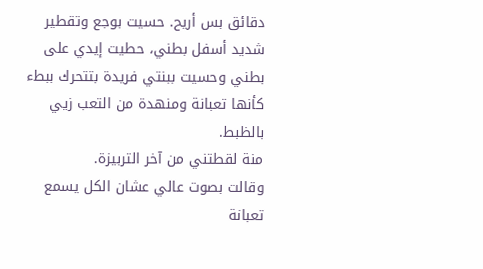دقائق بس أريح. حسيت بوجع وتقطير شديد أسفل بطني، حطيت إيدي على بطني وحسيت ببنتي فريدة بتتحرك ببطء كأنها تعبانة ومنهدة من التعب زيي بالظبط.
منة لقطتني من آخر التربيزة.
وقالت بصوت عالي عشان الكل يسمع
تعبانة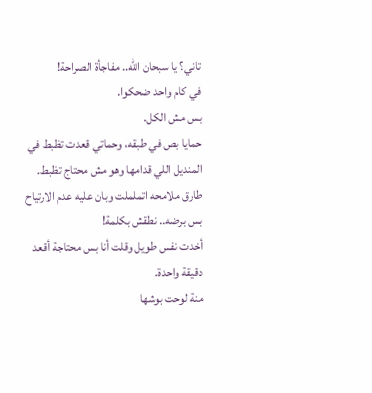تاني؟ يا سبحان الله.. مفاجأة الصراحة!
في كام واحد ضحكوا.
بس مش الكل.
حمايا بص في طبقه، وحماتي قعدت تظبط في المنديل اللي قدامها وهو مش محتاج تظبط. طارق ملامحه اتململت وبان عليه عدم الارتياح بس برضه.. نطقش بكلمة!
أخدت نفس طويل وقلت أنا بس محتاجة أقعد دقيقة واحدة.
منة لوحت بوشها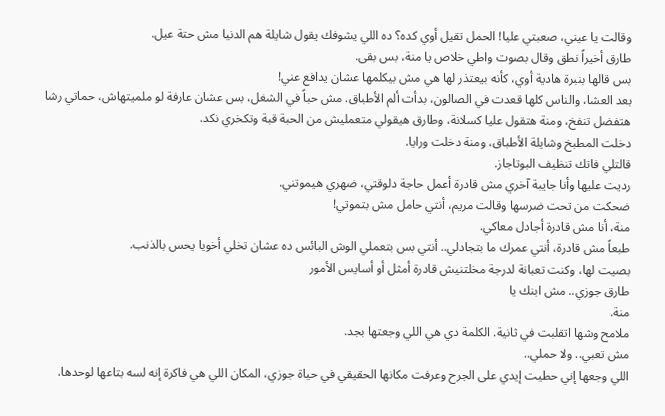وقالت يا عيني، صعبتي عليا! الحمل تقيل أوي كده؟ ده اللي يشوفك يقول شايلة هم الدنيا مش حتة عيل.
طارق أخيراً نطق وقال بصوت واطي خلاص يا منة، بس بقى.
بس قالها بنبرة هادية أوي، كأنه بيعتذر لها هي مش بيكلمها عشان يدافع عني!
بعد العشا، والناس كلها قعدت في الصالون، بدأت ألم الأطباق. مش حباً في الشغل، بس عشان عارفة لو ملميتهاش، حماتي رشا هتفضل تنفخ، ومنة هتقول عليا كسلانة، وطارق هيقولي متعمليش من الحبة قبة وتكخري نكد.
دخلت المطبخ وشايلة الأطباق، ومنة دخلت ورايا.
قالتلي فاتك تنظيف البوتاجاز.
رديت عليها وأنا جايبة آخري مش قادرة أعمل حاجة دلوقتي، ضهري هيموتني.
ضحكت من تحت ضرسها وقالت مريم، أنتي حامل مش بتموتي!
منة، أنا مش قادرة أجادل معاكي.
طبعاً مش قادرة، أنتي عمرك ما بتجادلي.. أنتي بس بتعملي الوش البائس ده عشان تخلي أخويا يحس بالذنب.
بصيت لها، وكنت تعبانة لدرجة مخلتنيش قادرة أمثل أو أسايس الأمور
طارق جوزي.. مش ابنك يا
منة.
ملامح وشها اتقلبت في ثانية. الكلمة دي هي اللي وجعتها بجد.
مش تعبي.. ولا حملي..
اللي وجعها إني حطيت إيدي على الجرح وعرفت مكانها الحقيقي في حياة جوزي، المكان اللي هي فاكرة إنه لسه بتاعها لوحدها.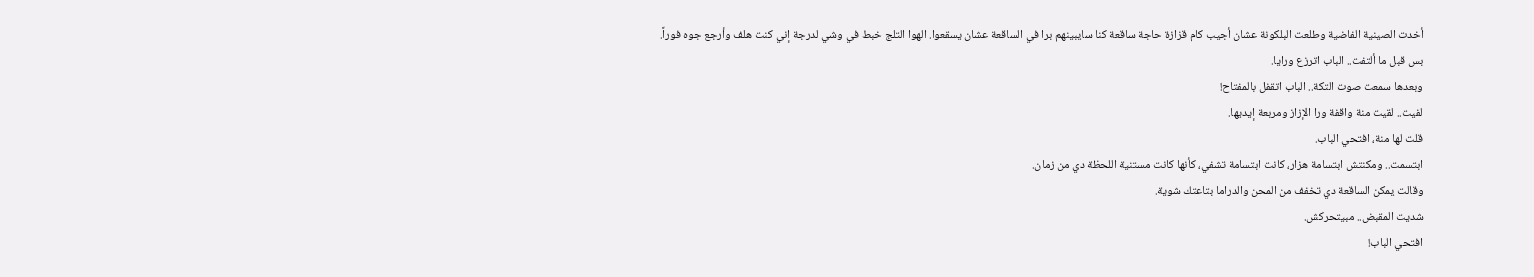أخدت الصينية الفاضية وطلعت البلكونة عشان أجيب كام قزازة حاجة ساقعة كنا سايبينهم برا في الساقعة عشان يسقعوا. الهوا التلج خبط في وشي لدرجة إني كنت هلف وأرجع جوه فوراً.
بس قبل ما ألتفت.. الباب اترزع ورايا.
وبعدها سمعت صوت التكة.. الباب اتقفل بالمفتاح!
لفيت.. لقيت منة واقفة ورا الإزاز ومربعة إيديها.
قلت لها منة، افتحي الباب.
ابتسمت.. ومكنتش ابتسامة هزار، كانت ابتسامة تشفي، كأنها كانت مستنية اللحظة دي من زمان.
وقالت يمكن الساقعة دي تخفف من المحن والدراما بتاعتك شوية.
شديت المقبض.. مبيتحركش.
افتحي الباب!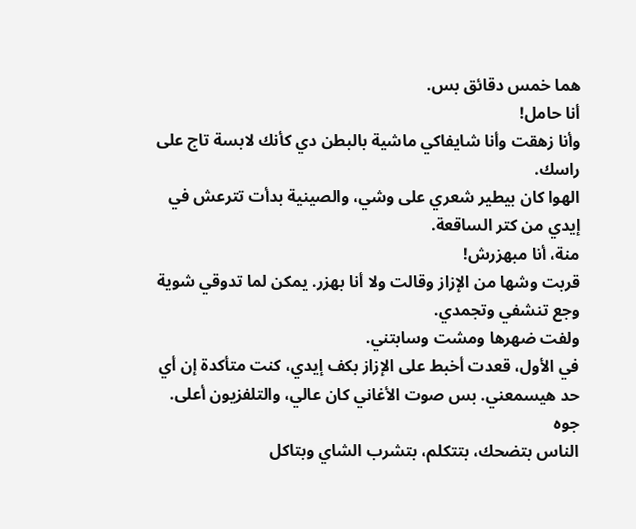هما خمس دقائق بس.
أنا حامل!
وأنا زهقت وأنا شايفاكي ماشية بالبطن دي كأنك لابسة تاج على راسك.
الهوا كان بيطير شعري على وشي، والصينية بدأت تترعش في إيدي من كتر الساقعة.
منة، أنا مبهزرش!
قربت وشها من الإزاز وقالت ولا أنا بهزر. يمكن لما تدوقي شوية وجع تنشفي وتجمدي.
ولفت ضهرها ومشت وسابتني.
في الأول، قعدت أخبط على الإزاز بكف إيدي، كنت متأكدة إن أي حد هيسمعني. بس صوت الأغاني كان عالي، والتلفزيون أعلى. جوه
الناس بتضحك، بتتكلم، بتشرب الشاي وبتاكل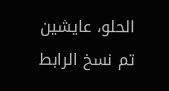الحلو، عايشين
تم نسخ الرابط